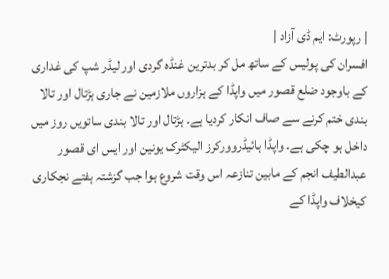| رپورٹ: ایم ڈی آزاد |
افسران کی پولیس کے ساتھ مل کر بدترین غنڈہ گردی اور لیڈر شپ کی غداری کے باوجود ضلع قصور میں واپڈا کے ہزاروں ملازمین نے جاری ہڑتال اور تالا بندی ختم کرنے سے صاف انکار کردیا ہے۔ ہڑتال اور تالا بندی ساتویں روز میں داخل ہو چکی ہے۔ واپڈا ہائیڈروورکرز الیکٹرک یونین اور ایس ای قصور عبدالطیف انجم کے مابین تنازعہ اس وقت شروع ہوا جب گزشتہ ہفتے نجکاری کیخلاف واپڈا کے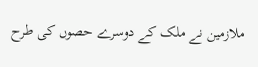ملازمین نے ملک کے دوسرے حصوں کی طرح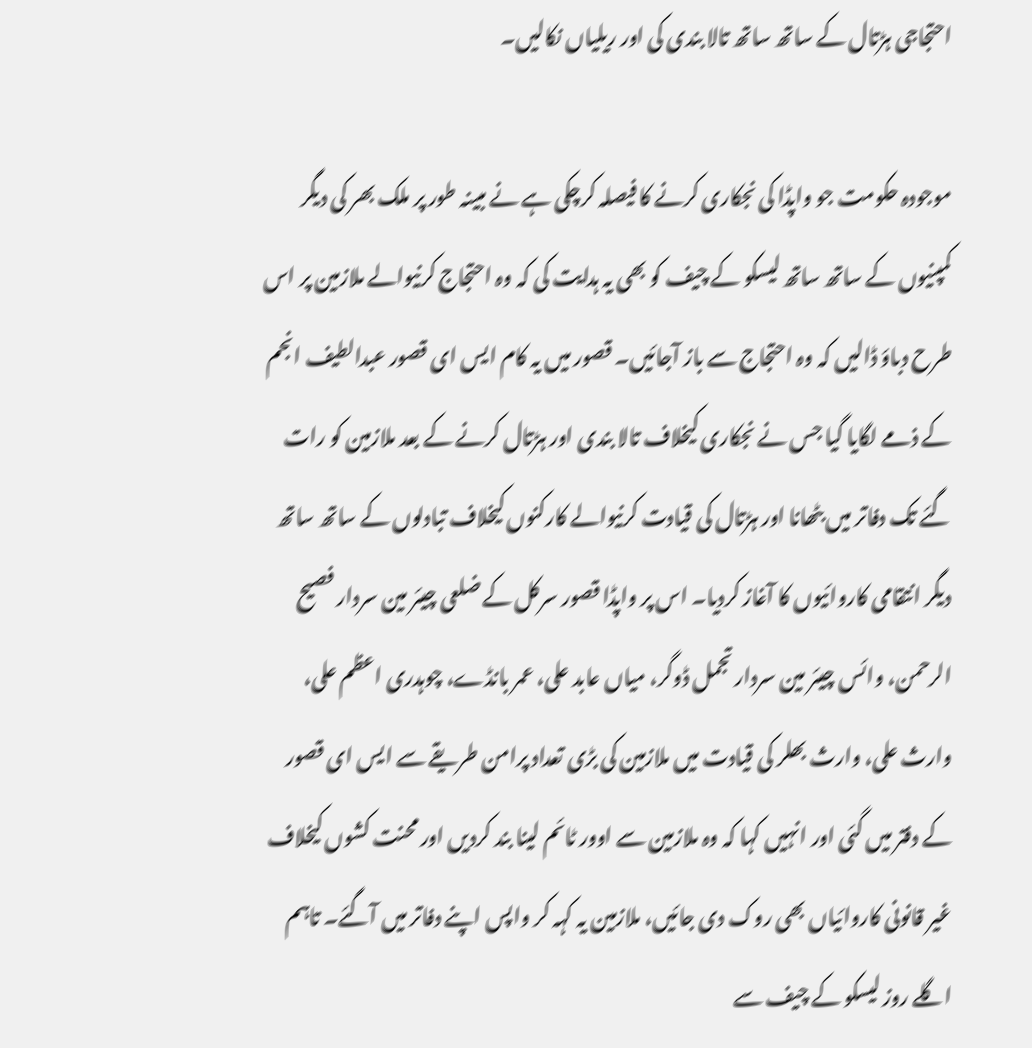احتجاجی ہڑتال کے ساتھ ساتھ تالا بندی کی اور ریلیاں نکالیں۔

موجودہ حکومت جو واپڈا کی نجکاری کرنے کا فیصلہ کرچکی ہے نے مبینہ طور پر ملک بھر کی دیگر کمپنیوں کے ساتھ ساتھ لیسکو کے چیف کو بھی یہ ہدایت کی کہ وہ احتجاج کرنیوالے ملازمین پر اس طرح دباؤ ڈالیں کہ وہ احتجاج سے باز آجائیں۔ قصور میں یہ کام ایس ای قصور عبدالطیف انجم کے ذمے لگایا گیا جس نے نجکاری کیخلاف تالا بندی اور ہڑتال کرنے کے بعد ملازمین کو رات گئے تک دفاتر میں بٹھانا اور ہڑتال کی قیادت کرنیوالے کارکنوں کیخلاف تبادلوں کے ساتھ ساتھ دیگر انتقامی کاروائیوں کا آغاز کردیا۔ اس پر واپڈا قصور سرکل کے ضلعی چیئر مین سردار فصیح الرحمن، وائس چیئر مین سردار تجمل ڈوگر، میاں عابد علی، عمر بانڈے، چوہدری اعظم علی، وارث علی، وارث بھلر کی قیادت میں ملازمین کی بڑی تعداد پرامن طریقے سے ایس ای قصور کے دفتر میں گئی اور انہیں کہا کہ وہ ملازمین سے اوور ٹائم لینا بند کردیں اور محنت کشوں کیخلاف غیر قانونی کاروائیاں بھی روک دی جائیں، ملازمین یہ کہہ کر واپس اپنے دفاتر میں آگئے۔ تاہم اگلے روز لیسکو کے چیف سے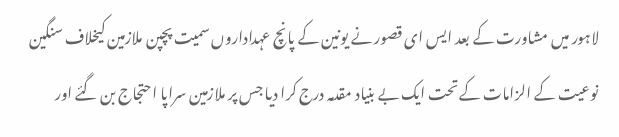لاہور میں مشاورت کے بعد ایس ای قصور نے یونین کے پانچ عہداداروں سمیت پچپن ملازمین کیخلاف سنگین نوعیت کے الزامات کے تحت ایک بے بنیاد مقدمہ درج کرا دیا جس پر ملازمین سراپا احتجاج بن گئے اور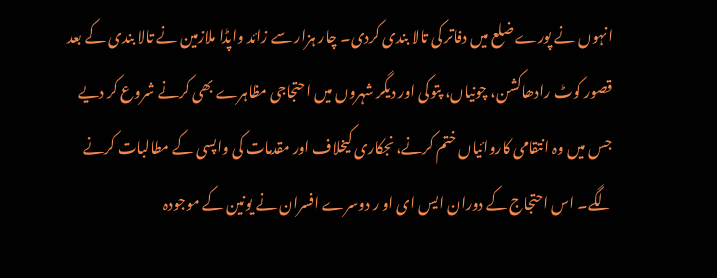انہوں نے پورے ضلع میں دفاتر کی تالا بندی کردی۔ چار ہزار سے زائد واپڈا ملازمین نے تالا بندی کے بعد قصور کوٹ رادھاکشن، چونیاں، پتوکی اور دیگر شہروں میں احتجاجی مظاہرے بھی کرنے شروع کر دیے جس میں وہ انتقامی کاروائیاں ختم کرنے، نجکاری کیخلاف اور مقدمات کی واپسی کے مطالبات کرنے لگے۔ اس احتجاج کے دوران ایس ای او ر دوسرے افسران نے یونین کے موجودہ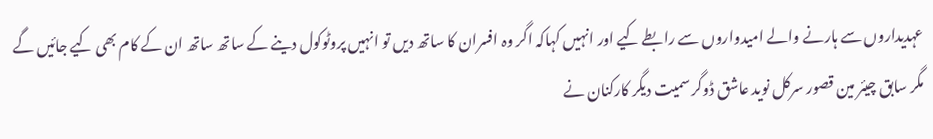عہدیداروں سے ہارنے والے امیدواروں سے رابطے کیے اور انہیں کہاکہ اگر وہ افسران کا ساتھ دیں تو انہیں پروٹوکول دینے کے ساتھ ساتھ ان کے کام بھی کیے جائیں گے مگر سابق چیئر مین قصور سرکل نوید عاشق ڈوگر سمیت دیگر کارکنان نے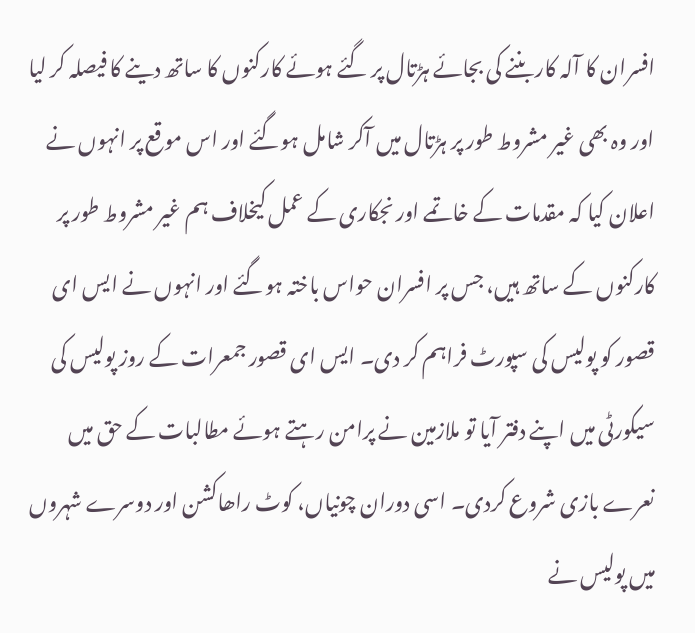افسران کا آلہ کار بننے کی بجائے ہڑتال پر گئے ہوئے کارکنوں کا ساتھ دینے کا فیصلہ کر لیا اور وہ بھی غیر مشروط طور پر ہڑتال میں آکر شامل ہوگئے اور اس موقع پر انہوں نے اعلان کیا کہ مقدمات کے خاتمے اور نجکاری کے عمل کیخلاف ہم غیر مشروط طور پر کارکنوں کے ساتھ ہیں، جس پر افسران حواس باختہ ہوگئے اور انہوں نے ایس ای قصور کو پولیس کی سپورٹ فراہم کر دی۔ ایس ای قصور جمعرات کے روز پولیس کی سیکورٹی میں اپنے دفتر آیا تو ملازمین نے پرامن رہتے ہوئے مطالبات کے حق میں نعرے بازی شروع کردی۔ اسی دوران چونیاں، کوٹ راھاکشن اور دوسرے شہروں میں پولیس نے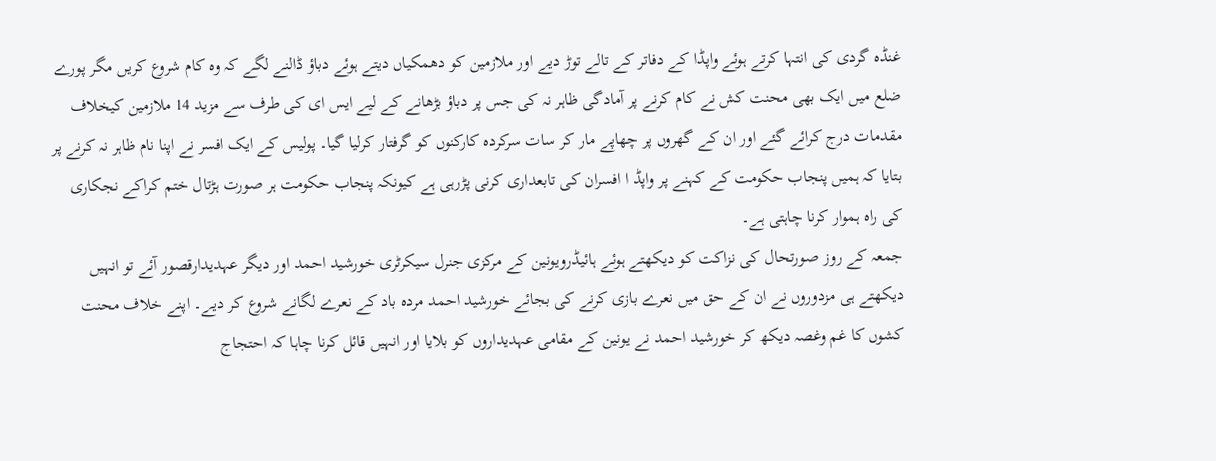غنڈہ گردی کی انتہا کرتے ہوئے واپڈا کے دفاتر کے تالے توڑ دیے اور ملازمین کو دھمکیاں دیتے ہوئے دباؤ ڈالنے لگے کہ وہ کام شروع کریں مگر پورے ضلع میں ایک بھی محنت کش نے کام کرنے پر آمادگی ظاہر نہ کی جس پر دباؤ بڑھانے کے لیے ایس ای کی طرف سے مزید 14 ملازمین کیخلاف مقدمات درج کرائے گئے اور ان کے گھروں پر چھاپے مار کر سات سرکردہ کارکنوں کو گرفتار کرلیا گیا۔ پولیس کے ایک افسر نے اپنا نام ظاہر نہ کرنے پر بتایا کہ ہمیں پنجاب حکومت کے کہنے پر واپڈ ا افسران کی تابعداری کرنی پڑرہی ہے کیونکہ پنجاب حکومت ہر صورت ہڑتال ختم کراکے نجکاری کی راہ ہموار کرنا چاہتی ہے۔
جمعہ کے روز صورتحال کی نزاکت کو دیکھتے ہوئے ہائیڈرویونین کے مرکزی جنرل سیکرٹری خورشید احمد اور دیگر عہدیدارقصور آئے تو انہیں دیکھتے ہی مزدوروں نے ان کے حق میں نعرے بازی کرنے کی بجائے خورشید احمد مردہ باد کے نعرے لگانے شروع کر دیے۔ اپنے خلاف محنت کشوں کا غم وغصہ دیکھ کر خورشید احمد نے یونین کے مقامی عہدیداروں کو بلایا اور انہیں قائل کرنا چاہا کہ احتجاج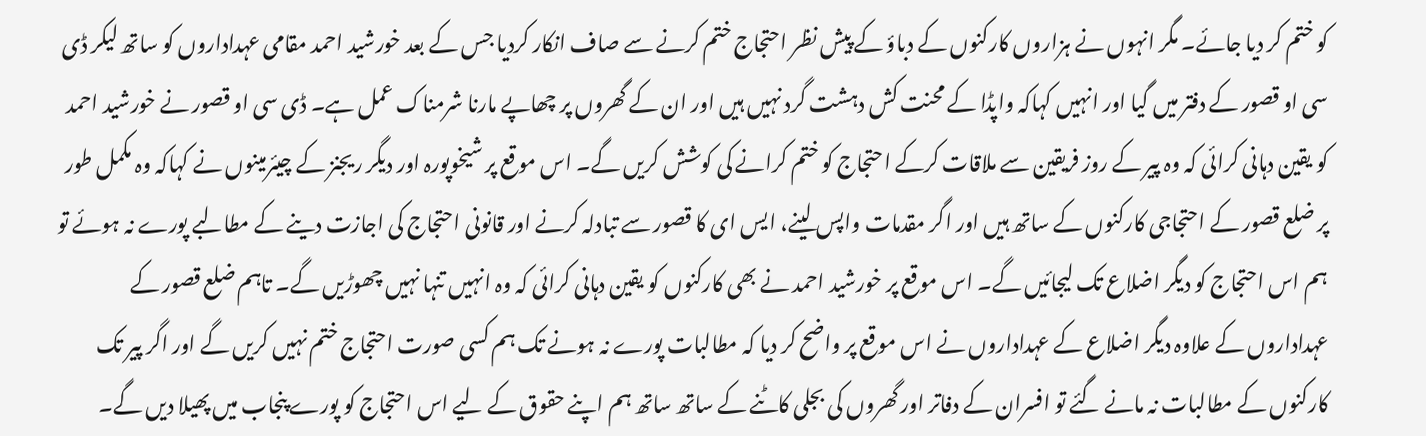کو ختم کر دیا جائے۔ مگر انہوں نے ہزاروں کارکنوں کے دباؤ کے پیش نظر احتجاج ختم کرنے سے صاف انکار کردیا جس کے بعد خورشید احمد مقامی عہداداروں کو ساتھ لیکر ڈی سی او قصور کے دفتر میں گیا اور انہیں کہاکہ واپڈا کے محنت کش دہشت گرد نہیں ہیں اور ان کے گھروں پر چھاپے مارنا شرمناک عمل ہے۔ ڈی سی او قصور نے خورشید احمد کو یقین دہانی کرائی کہ وہ پیر کے روز فریقین سے ملاقات کرکے احتجاج کو ختم کرانے کی کوشش کریں گے۔ اس موقع پر شیخوپورہ اور دیگر ریجنز کے چیئرمینوں نے کہاکہ وہ مکمل طور پر ضلع قصور کے احتجاجی کارکنوں کے ساتھ ہیں اور اگر مقدمات واپس لینے، ایس ای کا قصور سے تبادلہ کرنے اور قانونی احتجاج کی اجازت دینے کے مطالبے پورے نہ ہوئے تو ہم اس احتجاج کو دیگر اضلاع تک لیجائیں گے۔ اس موقع پر خورشید احمد نے بھی کارکنوں کو یقین دہانی کرائی کہ وہ انہیں تنہا نہیں چھوڑیں گے۔ تاہم ضلع قصور کے عہداداروں کے علاوہ دیگر اضلاع کے عہداداروں نے اس موقع پر واضح کر دیا کہ مطالبات پورے نہ ہونے تک ہم کسی صورت احتجاج ختم نہیں کریں گے اور اگر پیر تک کارکنوں کے مطالبات نہ مانے گئے تو افسران کے دفاتر اور گھروں کی بجلی کاٹنے کے ساتھ ساتھ ہم اپنے حقوق کے لیے اس احتجاج کو پورے پنجاب میں پھیلا دیں گے۔